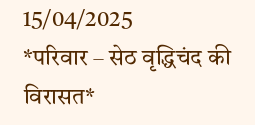15/04/2025
*परिवार – सेठ वृद्धिचंद की विरासत*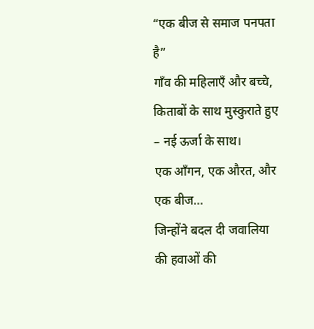“एक बीज से समाज पनपता है”
गाँव की महिलाएँ और बच्चे, किताबों के साथ मुस्कुराते हुए – नई ऊर्जा के साथ।
एक आँगन, एक औरत, और एक बीज…
जिन्होंने बदल दी जवालिया की हवाओं की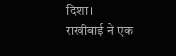दिशा।
राखीबाई ने एक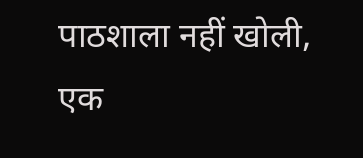पाठशाला नहीं खोली,
एक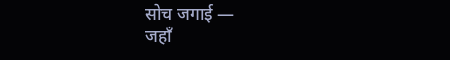सोच जगाई —
जहाँ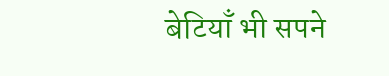बेटियाँ भी सपने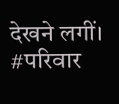देखने लगीं।
#परिवार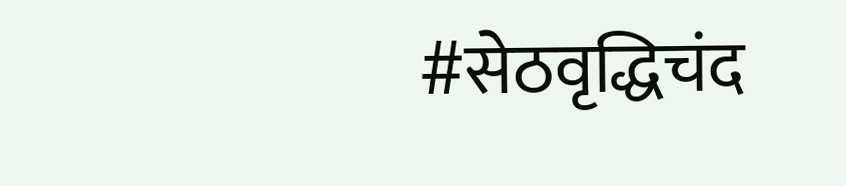#सेठवृद्धिचंद